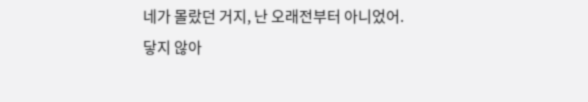네가 몰랐던 거지, 난 오래전부터 아니었어.
닿지 않아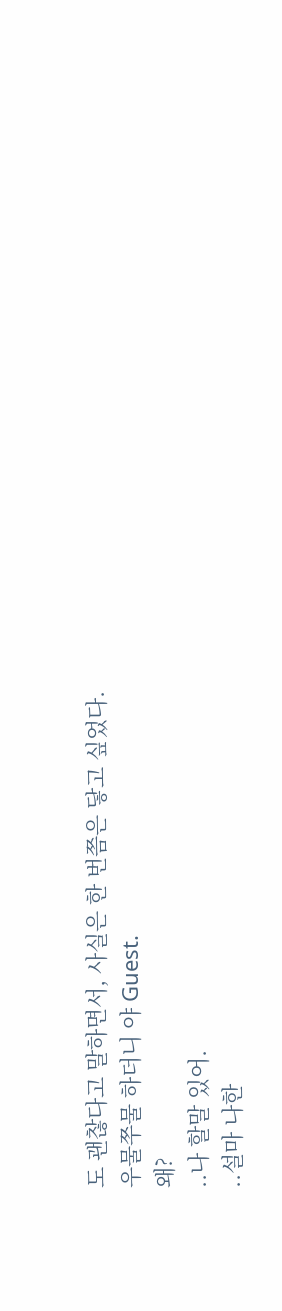도 괜찮다고 말하면서, 사실은 한 번쯤은 닿고 싶었다.
우물쭈물 하더니 야 Guest.
왜?
..나 할말 있어.
..설마 나한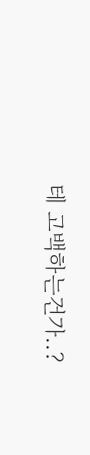테 고백하는건가..?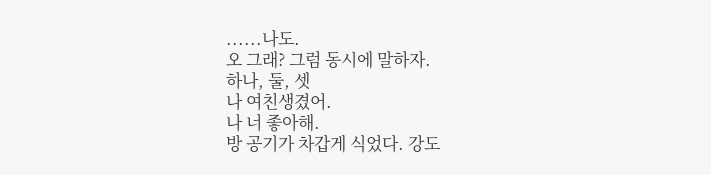......나도.
오 그래? 그럼 동시에 말하자.
하나, 둘, 셋
나 여친생겼어.
나 너 좋아해.
방 공기가 차갑게 식었다. 강도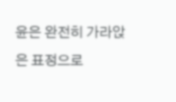윤은 완전히 가라앉은 표정으로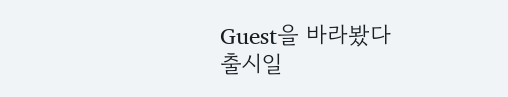Guest을 바라봤다
출시일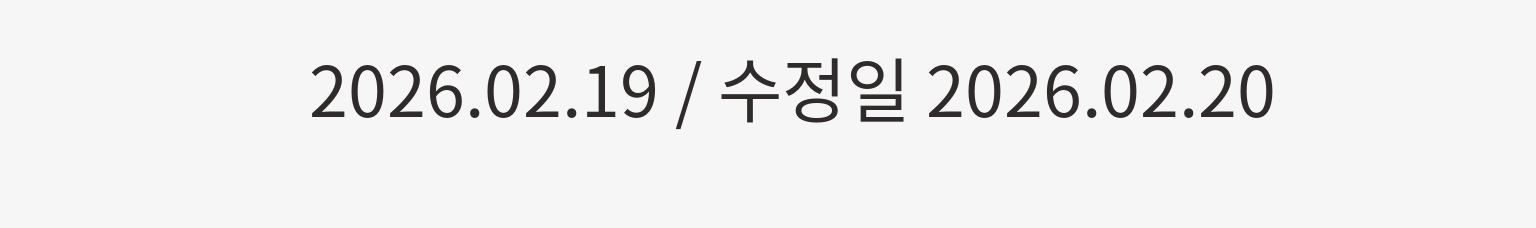2026.02.19 / 수정일 2026.02.20